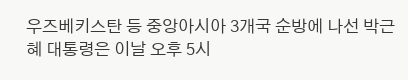우즈베키스탄 등 중앙아시아 3개국 순방에 나선 박근혜 대통령은 이날 오후 5시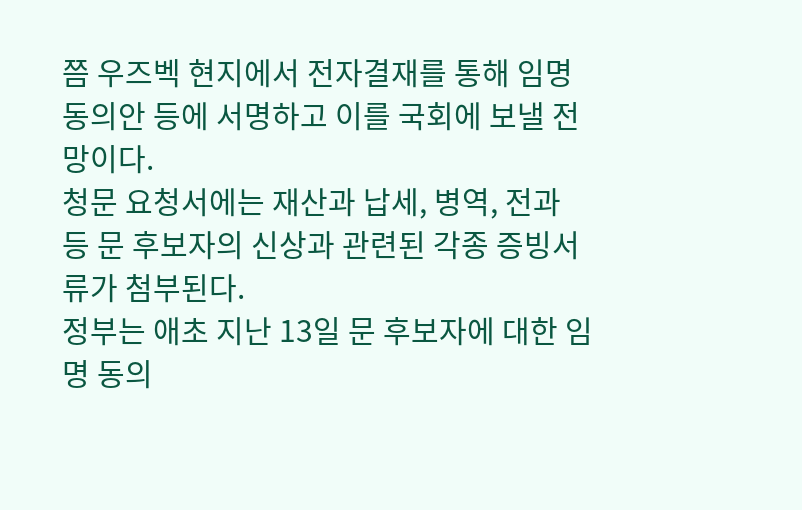쯤 우즈벡 현지에서 전자결재를 통해 임명동의안 등에 서명하고 이를 국회에 보낼 전망이다.
청문 요청서에는 재산과 납세, 병역, 전과 등 문 후보자의 신상과 관련된 각종 증빙서류가 첨부된다.
정부는 애초 지난 13일 문 후보자에 대한 임명 동의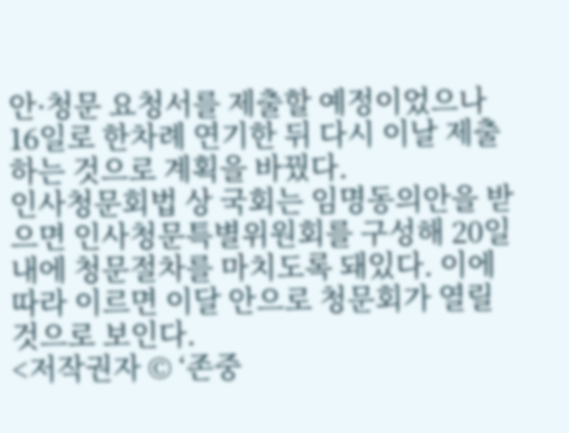안·청문 요청서를 제출할 예정이었으나 16일로 한차례 연기한 뒤 다시 이날 제출하는 것으로 계획을 바꿨다.
인사청문회법 상 국회는 임명동의안을 받으면 인사청문특별위원회를 구성해 20일 내에 청문절차를 마치도록 돼있다. 이에 따라 이르면 이달 안으로 청문회가 열릴 것으로 보인다.
<저작권자 © ‘존중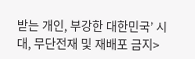받는 개인, 부강한 대한민국’ 시대, 무단전재 및 재배포 금지>